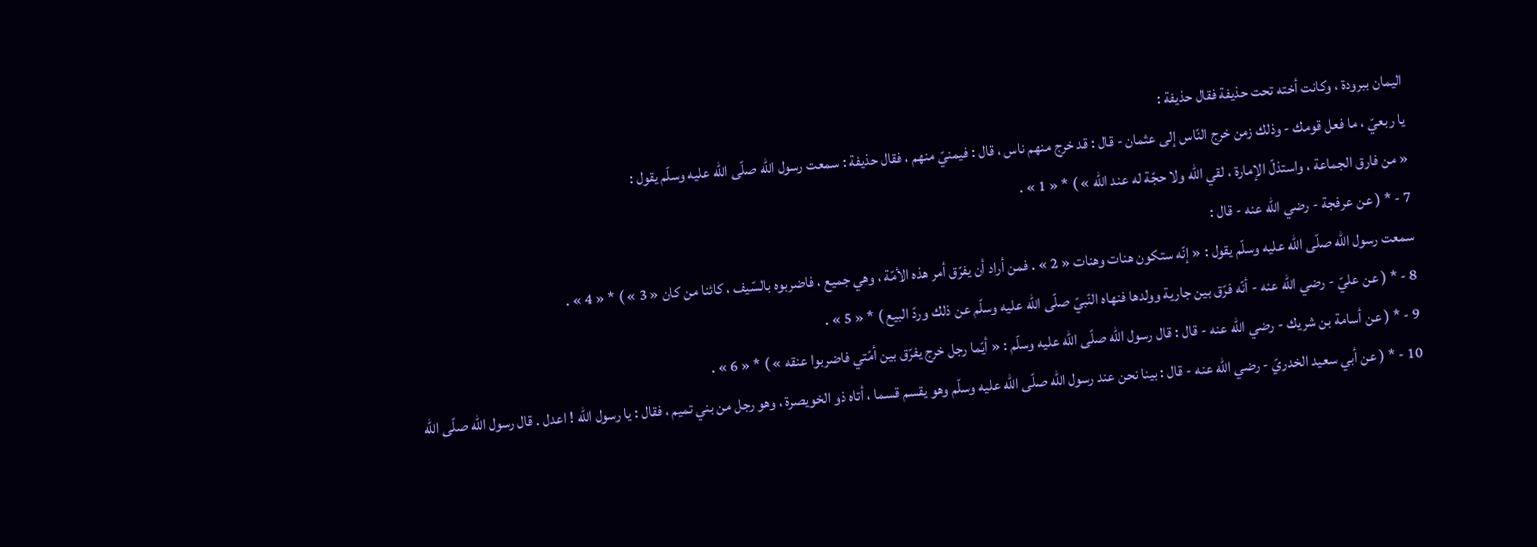اليمان ببرودة ، وكانت أخته تحت حذيفة فقال حذيفة :
يا ربعيّ ، ما فعل قومك - وذلك زمن خرج النّاس إلى عثمان - قال : قد خرج منهم ناس ، قال : فيمنيّ منهم ، فقال حذيفة : سمعت رسول اللّه صلّى اللّه عليه وسلّم يقول :
« من فارق الجماعة ، واستذلّ الإمارة ، لقي اللّه ولا حجّة له عند اللّه » ) * « 1 » .
7 - * ( عن عرفجة - رضي اللّه عنه - قال :
سمعت رسول اللّه صلّى اللّه عليه وسلّم يقول : « إنّه ستكون هنات وهنات « 2 » . فمن أراد أن يفرّق أمر هذه الأمّة ، وهي جميع ، فاضربوه بالسّيف ، كائنا من كان « 3 » ) * « 4 » .
8 - * ( عن عليّ - رضي اللّه عنه - أنّه فرّق بين جارية وولدها فنهاه النّبيّ صلّى اللّه عليه وسلّم عن ذلك وردّ البيع ) * « 5 » .
9 - * ( عن أسامة بن شريك - رضي اللّه عنه - قال : قال رسول اللّه صلّى اللّه عليه وسلّم : « أيّما رجل خرج يفرّق بين أمّتي فاضربوا عنقه » ) * « 6 » .
10 - * ( عن أبي سعيد الخدريّ - رضي اللّه عنه - قال : بينا نحن عند رسول اللّه صلّى اللّه عليه وسلّم وهو يقسم قسما ، أتاه ذو الخويصرة ، وهو رجل من بني تميم ، فقال : يا رسول اللّه ! اعدل . قال رسول اللّه صلّى اللّه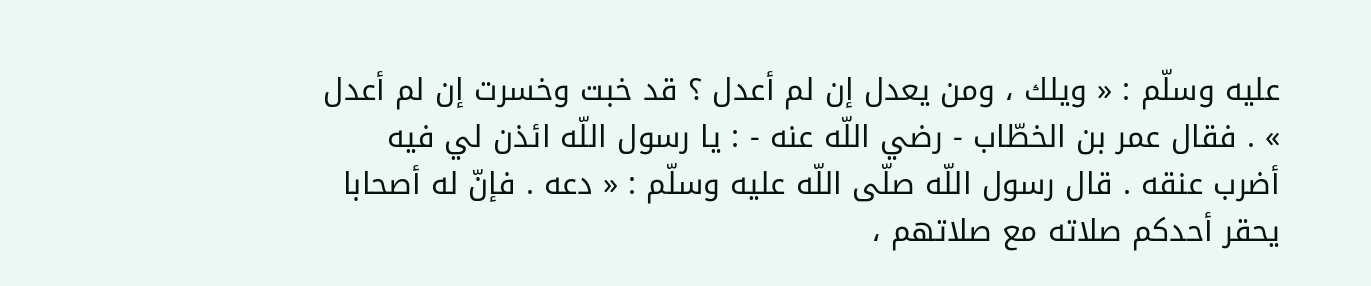عليه وسلّم : « ويلك ، ومن يعدل إن لم أعدل ؟ قد خبت وخسرت إن لم أعدل » . فقال عمر بن الخطّاب - رضي اللّه عنه - : يا رسول اللّه ائذن لي فيه أضرب عنقه . قال رسول اللّه صلّى اللّه عليه وسلّم : « دعه . فإنّ له أصحابا يحقر أحدكم صلاته مع صلاتهم ،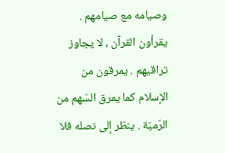وصيامه مع صيامهم .
يقرأون القرآن ، لا يجاوز تراقيهم . يمرقون من الإسلام كما يمرق السّهم من الرّميّة . ينظر إلى نصله فلا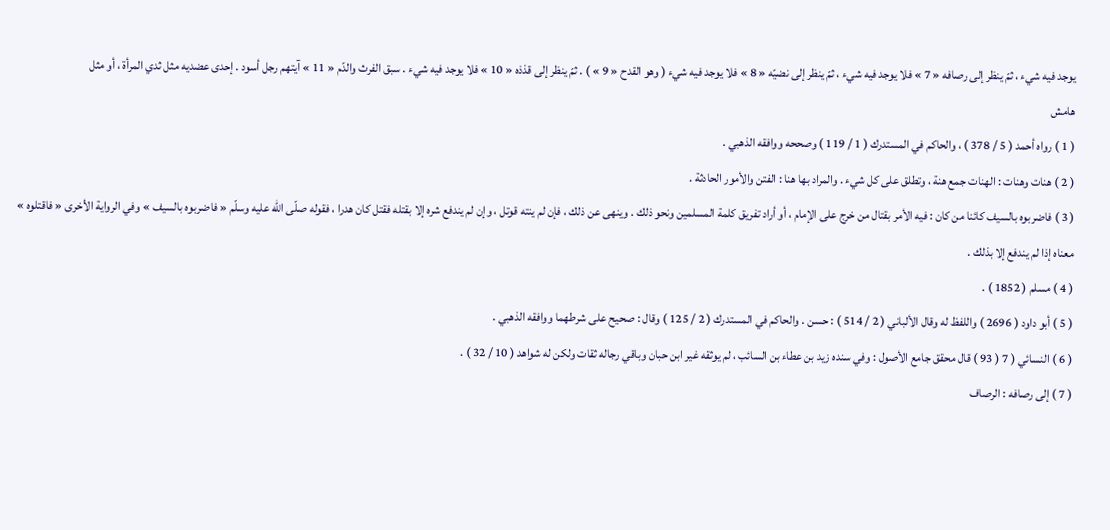يوجد فيه شيء ، ثمّ ينظر إلى رصافه « 7 » فلا يوجد فيه شيء ، ثمّ ينظر إلى نضيّه « 8 » فلا يوجد فيه شيء ( وهو القدح « 9 » ) . ثمّ ينظر إلى قذذه « 10 » فلا يوجد فيه شيء . سبق الفرث والدّم « 11 » آيتهم رجل أسود . إحدى عضديه مثل ثدي المرأة ، أو مثل
هامش
( 1 ) رواه أحمد ( 5 / 378 ) ، والحاكم في المستدرك ( 1 / 119 ) وصححه ووافقه الذهبي .
( 2 ) هنات وهنات : الهنات جمع هنة ، وتطلق على كل شيء . والمراد بها هنا : الفتن والأمور الحادثة .
( 3 ) فاضربوه بالسيف كائنا من كان : فيه الأمر بقتال من خرج على الإمام ، أو أراد تفريق كلمة المسلمين ونحو ذلك . وينهى عن ذلك ، فإن لم ينته قوتل ، وإن لم يندفع شره إلا بقتله فقتل كان هدرا ، فقوله صلّى اللّه عليه وسلّم « فاضربوه بالسيف » وفي الرواية الأخرى « فاقتلوه » معناه إذا لم يندفع إلا بذلك .
( 4 ) مسلم ( 1852 ) .
( 5 ) أبو داود ( 2696 ) واللفظ له وقال الألباني ( 2 / 514 ) : حسن . والحاكم في المستدرك ( 2 / 125 ) وقال : صحيح على شرطهما ووافقه الذهبي .
( 6 ) النسائي ( 7 ( 93 ) قال محقق جامع الأصول : وفي سنده زيد بن عطاء بن السائب ، لم يوثقه غير ابن حبان وباقي رجاله ثقات ولكن له شواهد ( 10 / 32 ) .
( 7 ) إلى رصافه : الرصاف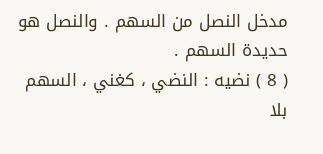مدخل النصل من السهم . والنصل هو حديدة السهم .
( 8 ) نضيه : النضي ، كغني ، السهم بلا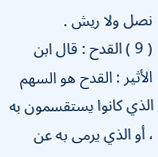نصل ولا ريش .
( 9 ) القدح : قال ابن الأثير : القدح هو السهم الذي كانوا يستقسمون به ، أو الذي يرمى به عن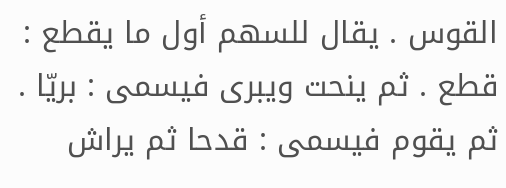القوس . يقال للسهم أول ما يقطع : قطع . ثم ينحت ويبرى فيسمى : بريّا . ثم يقوم فيسمى : قدحا ثم يراش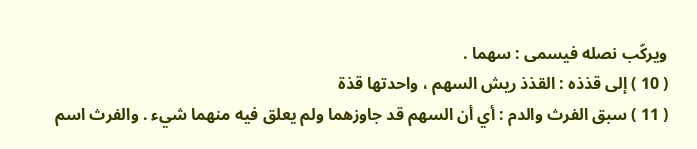ويركّب نصله فيسمى : سهما .
( 10 ) إلى قذذه : القذذ ريش السهم ، واحدتها قذة
( 11 ) سبق الفرث والدم : أي أن السهم قد جاوزهما ولم يعلق فيه منهما شيء . والفرث اسم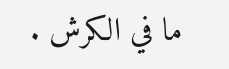ما في الكرش .